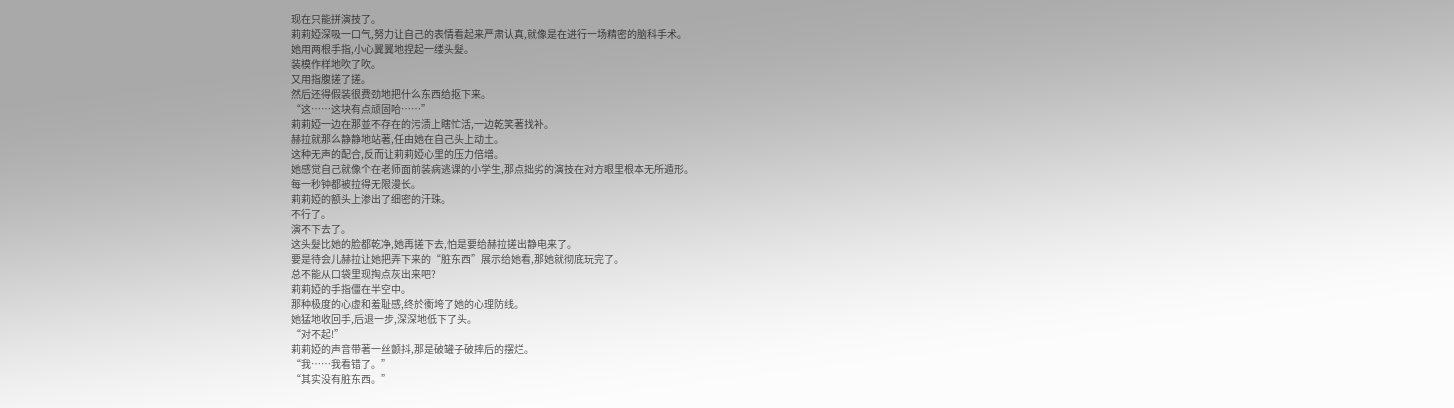现在只能拼演技了。
莉莉婭深吸一口气,努力让自己的表情看起来严肃认真,就像是在进行一场精密的脑科手术。
她用两根手指,小心翼翼地捏起一缕头髮。
装模作样地吹了吹。
又用指腹搓了搓。
然后还得假装很费劲地把什么东西给抠下来。
“这……这块有点顽固哈……”
莉莉婭一边在那並不存在的污渍上瞎忙活,一边乾笑著找补。
赫拉就那么静静地站著,任由她在自己头上动土。
这种无声的配合,反而让莉莉婭心里的压力倍增。
她感觉自己就像个在老师面前装病逃课的小学生,那点拙劣的演技在对方眼里根本无所遁形。
每一秒钟都被拉得无限漫长。
莉莉婭的额头上渗出了细密的汗珠。
不行了。
演不下去了。
这头髮比她的脸都乾净,她再搓下去,怕是要给赫拉搓出静电来了。
要是待会儿赫拉让她把弄下来的“脏东西”展示给她看,那她就彻底玩完了。
总不能从口袋里现掏点灰出来吧?
莉莉婭的手指僵在半空中。
那种极度的心虚和羞耻感,终於衝垮了她的心理防线。
她猛地收回手,后退一步,深深地低下了头。
“对不起!”
莉莉婭的声音带著一丝颤抖,那是破罐子破摔后的摆烂。
“我……我看错了。”
“其实没有脏东西。”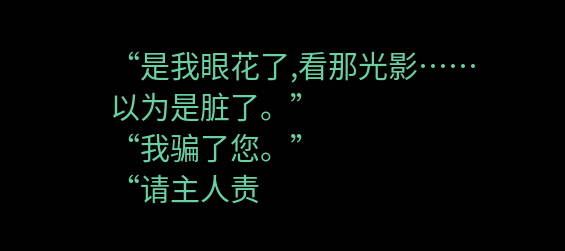“是我眼花了,看那光影……以为是脏了。”
“我骗了您。”
“请主人责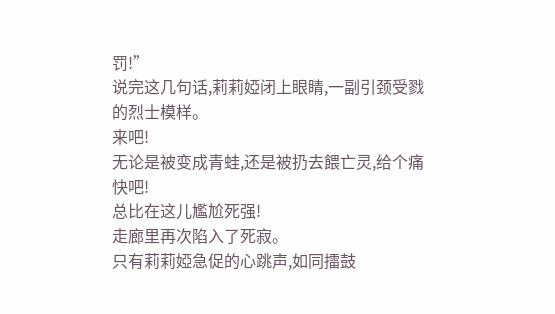罚!”
说完这几句话,莉莉婭闭上眼睛,一副引颈受戮的烈士模样。
来吧!
无论是被变成青蛙,还是被扔去餵亡灵,给个痛快吧!
总比在这儿尷尬死强!
走廊里再次陷入了死寂。
只有莉莉婭急促的心跳声,如同擂鼓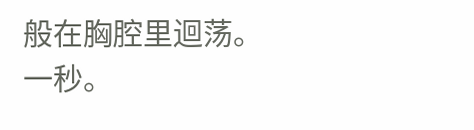般在胸腔里迴荡。
一秒。